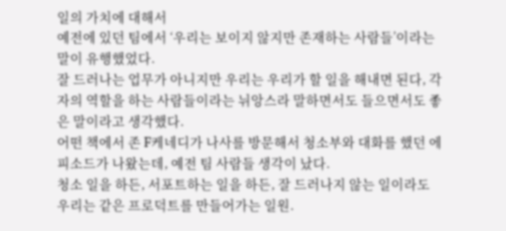일의 가치에 대해서
예전에 있던 팀에서 ‘우리는 보이지 않지만 존재하는 사람들’이라는 말이 유행했었다.
잘 드러나는 업무가 아니지만 우리는 우리가 할 일을 해내면 된다, 각자의 역할을 하는 사람들이라는 뉘앙스라 말하면서도 들으면서도 좋은 말이라고 생각했다.
어떤 책에서 존 F케네디가 나사를 방문해서 청소부와 대화를 했던 에피소드가 나왔는데, 예전 팀 사람들 생각이 났다.
청소 일을 하든, 서포트하는 일을 하든, 잘 드러나지 않는 일이라도 우리는 같은 프로덕트를 만들어가는 일원.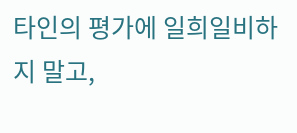타인의 평가에 일희일비하지 말고,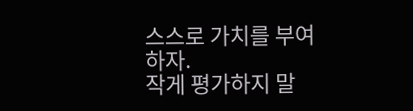스스로 가치를 부여하자.
작게 평가하지 말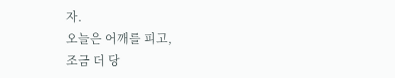자.
오늘은 어깨를 피고,
조금 더 당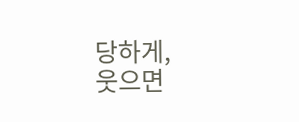당하게,
웃으면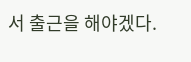서 출근을 해야겠다.